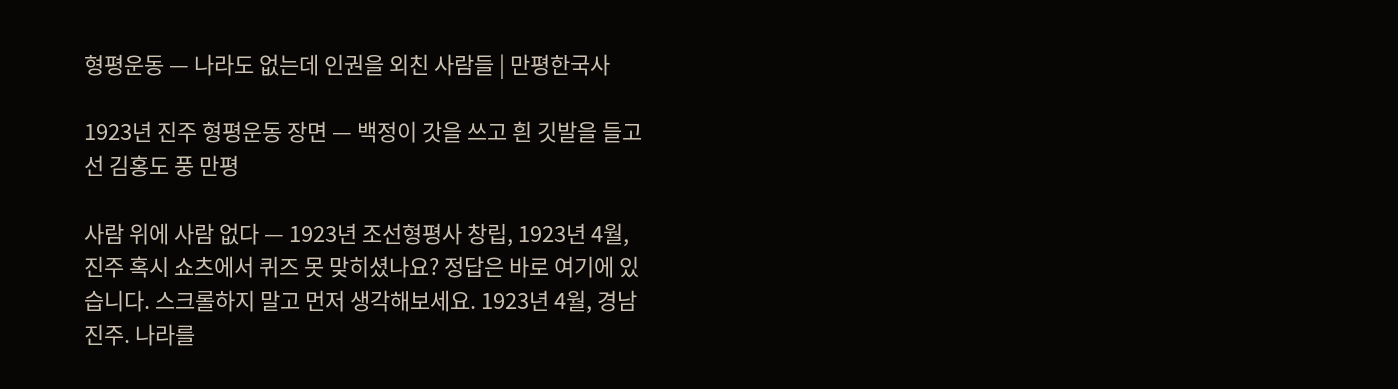형평운동 — 나라도 없는데 인권을 외친 사람들 | 만평한국사

1923년 진주 형평운동 장면 — 백정이 갓을 쓰고 흰 깃발을 들고 선 김홍도 풍 만평

사람 위에 사람 없다 — 1923년 조선형평사 창립, 1923년 4월, 진주 혹시 쇼츠에서 퀴즈 못 맞히셨나요? 정답은 바로 여기에 있습니다. 스크롤하지 말고 먼저 생각해보세요. 1923년 4월, 경남 진주. 나라를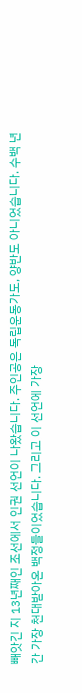빼앗긴 지 13년째인 조선에서 인권 선언이 나왔습니다. 주인공은 독립운동가도, 양반도 아니었습니다. 수백 년간 가장 천대받아온 백정들이었습니다. 그리고 이 선언에 가장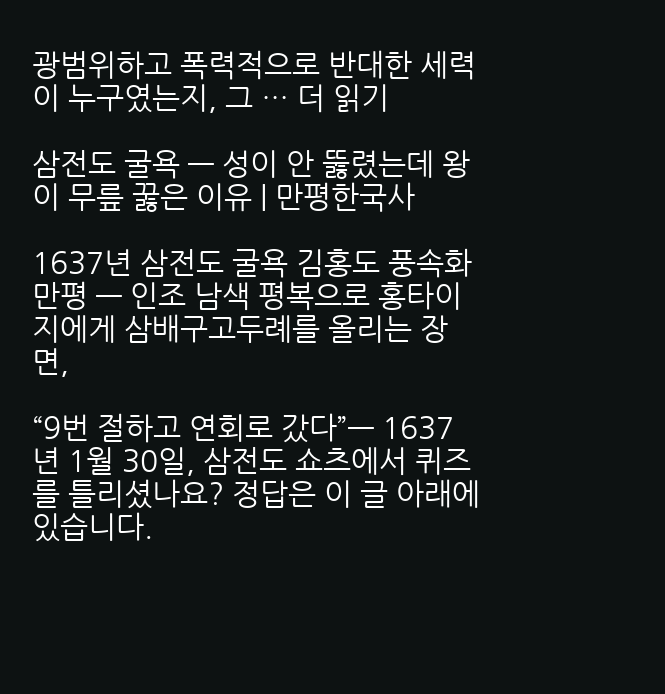광범위하고 폭력적으로 반대한 세력이 누구였는지, 그 … 더 읽기

삼전도 굴욕 — 성이 안 뚫렸는데 왕이 무릎 꿇은 이유 | 만평한국사

1637년 삼전도 굴욕 김홍도 풍속화 만평 — 인조 남색 평복으로 홍타이지에게 삼배구고두례를 올리는 장면,

“9번 절하고 연회로 갔다”— 1637년 1월 30일, 삼전도 쇼츠에서 퀴즈를 틀리셨나요? 정답은 이 글 아래에 있습니다.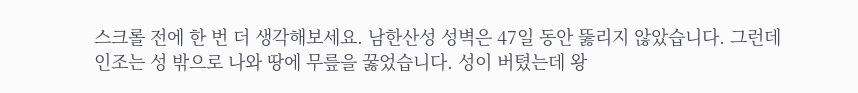스크롤 전에 한 번 더 생각해보세요. 남한산성 성벽은 47일 동안 뚫리지 않았습니다. 그런데 인조는 성 밖으로 나와 땅에 무릎을 꿇었습니다. 성이 버텼는데 왕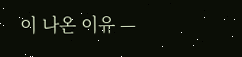이 나온 이유 —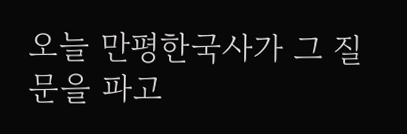오늘 만평한국사가 그 질문을 파고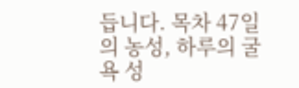듭니다. 목차 47일의 농성, 하루의 굴욕 성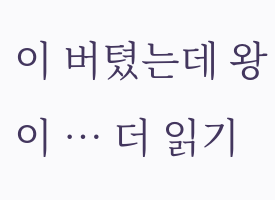이 버텼는데 왕이 … 더 읽기